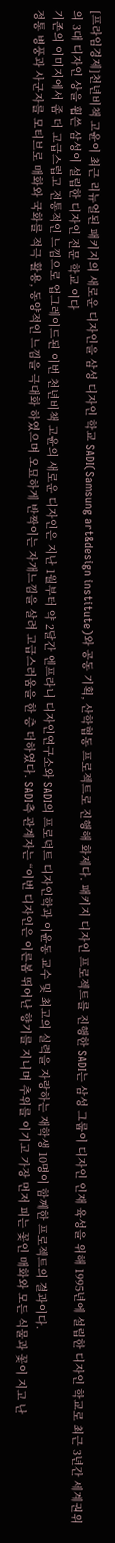[프라임경제]천년비책 고윤이 최근 리뉴얼된 패키지의 새로운 디자인을 삼성 디자인 학교 SADI(Samsung art&design institute)와 공동 기획, 산학협동 프로젝트로 진행해 화제다. 패키지 디자인 프로젝트를 진행한 SADI는 삼성 그룹이 디자인 인재 육성을 위해 1995년에 설립한 디자인 학교로 최근 3년간 세계권위의 3대 디자인 상을 휩쓴 삼성이 설립한 디자인 전문 학교 이다
기존의 이미지에서 좀 더 고급스럽고 전통적인 느낌으로 업그레이드된 이번 천년비책 고윤의 새로운 디자인은 지난 1월부터 약 2달간 엔프라니 디자인연구소와 SADI의 프로덕트 디자인학과 이윤동 교수 및 최고의 실력을 자랑하는 재학생 10명이 함께한 프로젝트의 결과이다.
정통 병풍과 사군자를 모티브로 매화와 국화를 적극 활용, 동양적인 느낌을 극대화 하였으며 오묘하게 반짝이는 자개느낌을 살려 고급스러움을 한 층 더하였다. SADI측 관계자는 “이번 디자인은 이른봄 뛰어난 향기를 지니며 추위를 이기고 가장 먼저 피는 꽃인 매화와 모든 식물과 꽃이 지고 난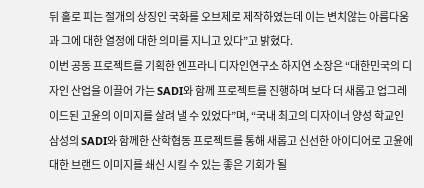뒤 홀로 피는 절개의 상징인 국화를 오브제로 제작하였는데 이는 변치않는 아름다움과 그에 대한 열정에 대한 의미를 지니고 있다”고 밝혔다.
이번 공동 프로젝트를 기획한 엔프라니 디자인연구소 하지연 소장은 “대한민국의 디자인 산업을 이끌어 가는 SADI와 함께 프로젝트를 진행하며 보다 더 새롭고 업그레이드된 고윤의 이미지를 살려 낼 수 있었다”며, “국내 최고의 디자이너 양성 학교인 삼성의 SADI와 함께한 산학협동 프로젝트를 통해 새롭고 신선한 아이디어로 고윤에 대한 브랜드 이미지를 쇄신 시킬 수 있는 좋은 기회가 될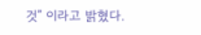것” 이라고 밝혔다.